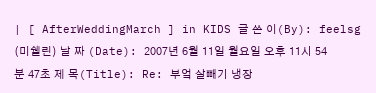| [ AfterWeddingMarch ] in KIDS 글 쓴 이(By): feelsg (미쉘린) 날 짜 (Date): 2007년 6월 11일 월요일 오후 11시 54분 47초 제 목(Title): Re: 부엌 살빼기 냉장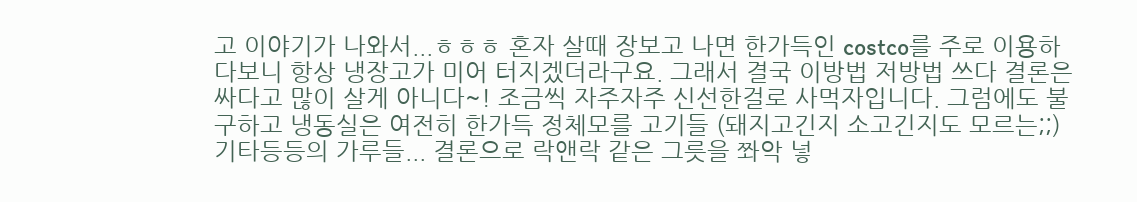고 이야기가 나와서...ㅎㅎㅎ 혼자 살때 장보고 나면 한가득인 costco를 주로 이용하다보니 항상 냉장고가 미어 터지겠더라구요. 그래서 결국 이방법 저방법 쓰다 결론은 싸다고 많이 살게 아니다~! 조금씩 자주자주 신선한걸로 사먹자입니다. 그럼에도 불구하고 냉동실은 여전히 한가득 정체모를 고기들 (돼지고긴지 소고긴지도 모르는;;) 기타등등의 가루들... 결론으로 락앤락 같은 그릇을 쫘악 넣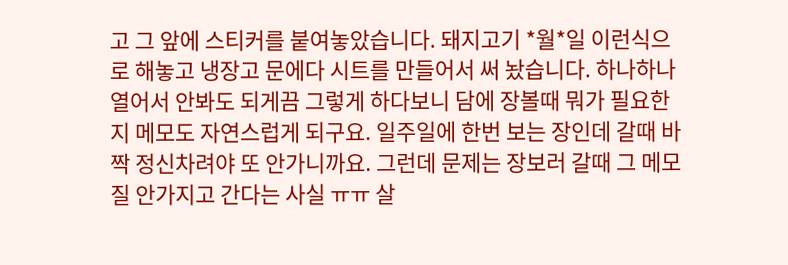고 그 앞에 스티커를 붙여놓았습니다. 돼지고기 *월*일 이런식으로 해놓고 냉장고 문에다 시트를 만들어서 써 놨습니다. 하나하나 열어서 안봐도 되게끔 그렇게 하다보니 담에 장볼때 뭐가 필요한지 메모도 자연스럽게 되구요. 일주일에 한번 보는 장인데 갈때 바짝 정신차려야 또 안가니까요. 그런데 문제는 장보러 갈때 그 메모질 안가지고 간다는 사실 ㅠㅠ 살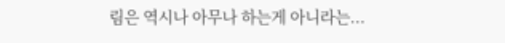림은 역시나 아무나 하는게 아니라는...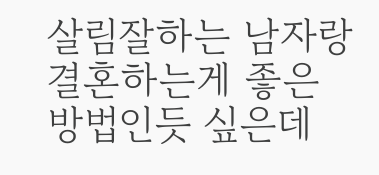살림잘하는 남자랑 결혼하는게 좋은 방법인듯 싶은데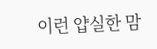이런 얍실한 맘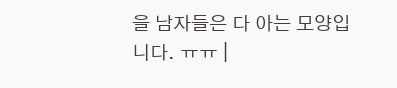을 남자들은 다 아는 모양입니다. ㅠㅠ |